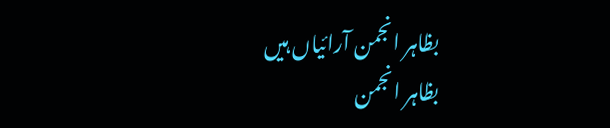بظاہر انجمن آرائیاں ہیں
بظاہر انجمن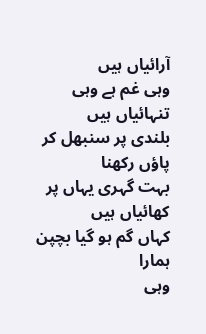آرائیاں ہیں
وہی غم ہے وہی تنہائیاں ہیں
بلندی پر سنبھل کر پاؤں رکھنا
بہت گہری یہاں پر کھائیاں ہیں
کہاں گم ہو گیا بچپن ہمارا
وہی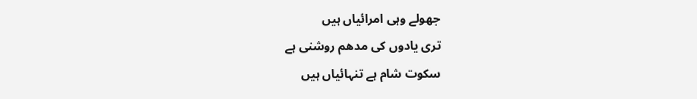جھولے وہی امرائیاں ہیں
تری یادوں کی مدھم روشنی ہے
سکوت شام ہے تنہائیاں ہیں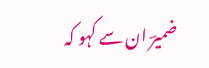ضمیرؔ ان سے کہو کہ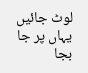لوٹ جائیں
یہاں پر جا بجا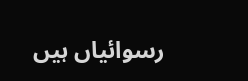رسوائیاں ہیں